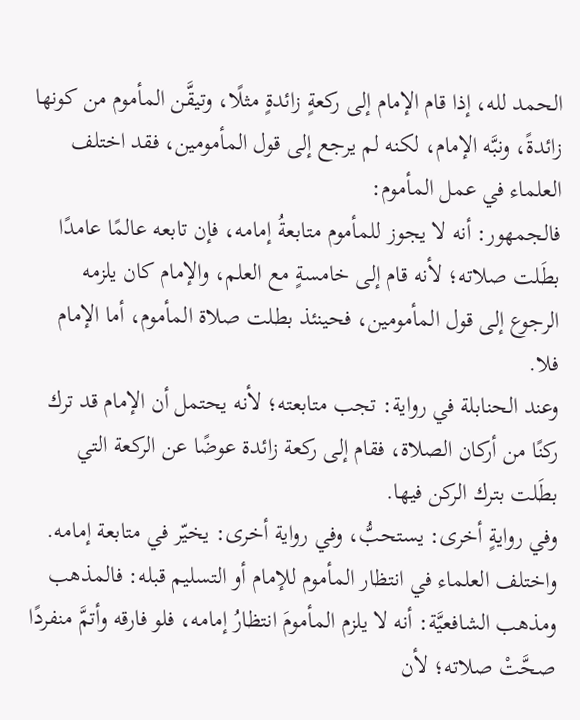الحمد لله، إذا قام الإمام إلى ركعةٍ زائدةٍ مثلًا، وتيقَّن المأموم من كونها زائدةً، ونبَّه الإمام، لكنه لم يرجع إلى قول المأمومين، فقد اختلف العلماء في عمل المأموم:
فالجمهور: أنه لا يجوز للمأموم متابعةُ إمامه، فإن تابعه عالمًا عامدًا بطَلت صلاته؛ لأنه قام إلى خامسةٍ مع العلم، والإمام كان يلزمه الرجوع إلى قول المأمومين، فحينئذ بطلت صلاة المأموم، أما الإمام فلا.
وعند الحنابلة في رواية: تجب متابعته؛ لأنه يحتمل أن الإمام قد ترك ركنًا من أركان الصلاة، فقام إلى ركعة زائدة عوضًا عن الركعة التي بطَلت بترك الركن فيها.
وفي روايةٍ أخرى: يستحبُّ، وفي رواية أخرى: يخيّر في متابعة إمامه.
واختلف العلماء في انتظار المأموم للإمام أو التسليم قبله: فالمذهب ومذهب الشافعيَّة: أنه لا يلزم المأمومَ انتظارُ إمامه، فلو فارقه وأتمَّ منفردًا صحَّتْ صلاته؛ لأن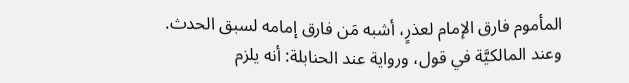المأموم فارق الإمام لعذرٍ، أشبه مَن فارق إمامه لسبق الحدث.
وعند المالكيَّة في قول، ورواية عند الحنابلة: أنه يلزم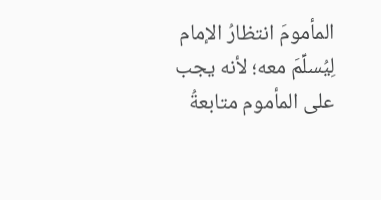المأمومَ انتظارُ الإمام لِيُسلِّمَ معه؛ لأنه يجب على المأموم متابعةُ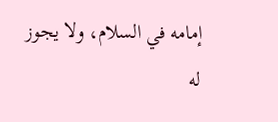إمامه في السلام، ولا يجوز له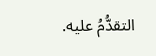التقدُّمُ عليه.